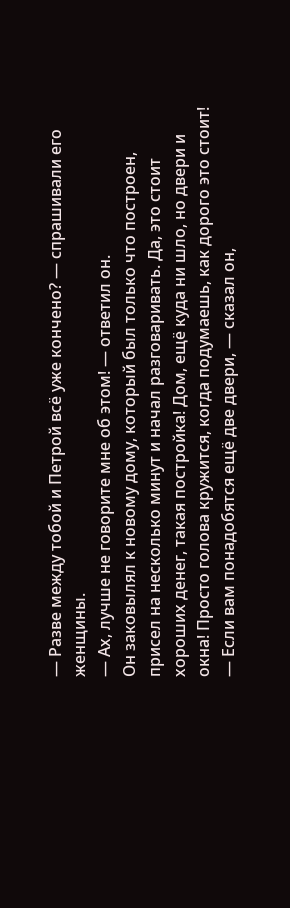— Разве между тобой и Петрой всё уже кончено? — спрашивали его женщины.
— Ах, лучше не говорите мне об этом! — ответил он.
Он заковылял к новому дому, который был только что построен, присел на несколько минут и начал разговаривать. Да, это стоит хороших денег, такая постройка! Дом, ещё куда ни шло, но двери и окна! Просто голова кружится, когда подумаешь, как дорого это стоит!
— Если вам понадобятся ещё две двери, — сказал он,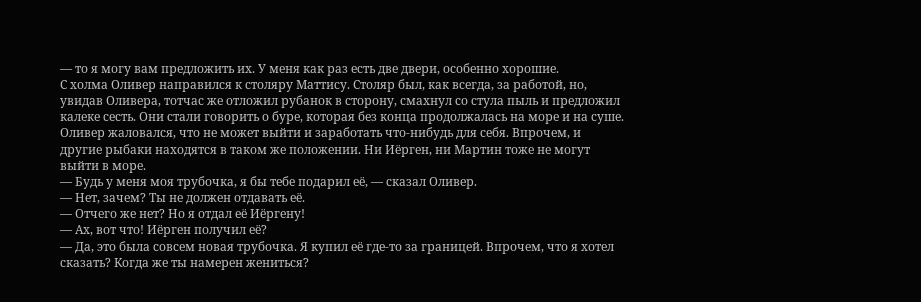— то я могу вам предложить их. У меня как раз есть две двери, особенно хорошие.
С холма Оливер направился к столяру Маттису. Столяр был, как всегда, за работой, но, увидав Оливера, тотчас же отложил рубанок в сторону, смахнул со стула пыль и предложил калеке сесть. Они стали говорить о буре, которая без конца продолжалась на море и на суше. Оливер жаловался, что не может выйти и заработать что-нибудь для себя. Впрочем, и другие рыбаки находятся в таком же положении. Ни Иёрген, ни Мартин тоже не могут выйти в море.
— Будь у меня моя трубочка, я бы тебе подарил её, — сказал Оливер.
— Нет, зачем? Ты не должен отдавать её.
— Отчего же нет? Но я отдал её Иёргену!
— Ах, вот что! Иёрген получил её?
— Да, это была совсем новая трубочка. Я купил её где-то за границей. Впрочем, что я хотел сказать? Когда же ты намерен жениться?